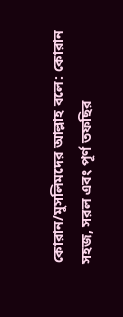কোরান/মুসলিমদের আল্লাহ বলে: কোরান সহজ, সরল এবং পূর্ণ তফছির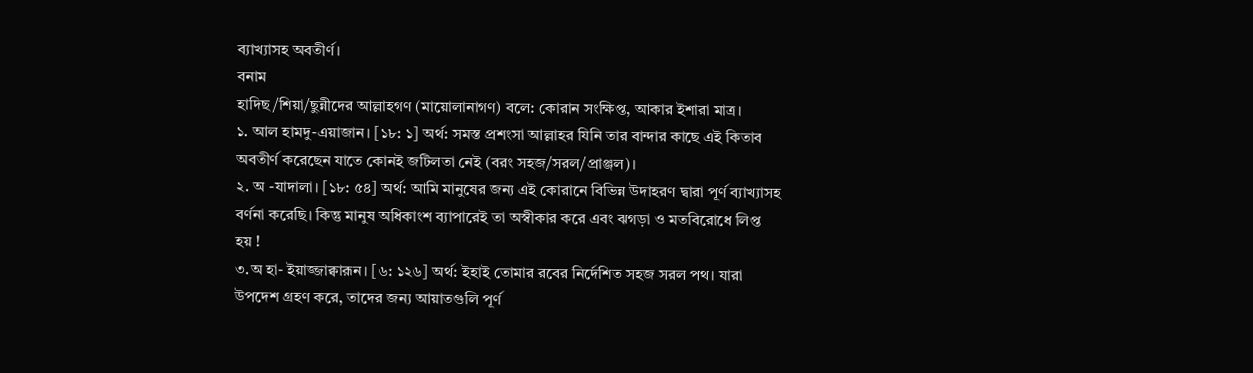ব্যাখ্যাসহ অবতীর্ণ।
বনাম
হাদিছ/শিয়া/ছুন্নীদের আল্লাহগণ (মায়োলানাগণ) বলে: কোরান সংক্ষিপ্ত, আকার ইশারা মাত্র।
১. আল হামদু-এয়াজান। [১৮: ১] অর্থ: সমস্ত প্রশংসা আল্লাহর যিনি তার বান্দার কাছে এই কিতাব অবতীর্ণ করেছেন যাতে কোনই জটিলতা নেই (বরং সহজ/সরল/প্রাঞ্জল)।
২. অ -যাদালা। [১৮: ৫৪] অর্থ: আমি মানুষের জন্য এই কোরানে বিভিন্ন উদাহরণ দ্বারা পূর্ণ ব্যাখ্যাসহ বর্ণনা করেছি। কিন্তু মানুষ অধিকাংশ ব্যাপারেই তা অস্বীকার করে এবং ঝগড়া ও মতবিরোধে লিপ্ত হয় !
৩.অ হা- ইয়াজ্জাক্বারূন। [৬: ১২৬] অর্থ: ইহাই তোমার রবের নির্দেশিত সহজ সরল পথ। যারা উপদেশ গ্রহণ করে, তাদের জন্য আয়াতগুলি পূর্ণ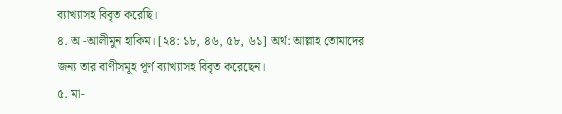ব্যাখ্যাসহ বিবৃত করেছি।
৪. অ -আলীমুন হাকিম। [২৪: ১৮, ৪৬, ৫৮, ৬১] অর্থ: আল্লাহ তোমাদের জন্য তার বাণীসমূহ পূর্ণ ব্যাখ্যাসহ বিবৃত করেছেন।
৫. মা-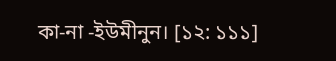কা-না -ইউমীনুন। [১২: ১১১]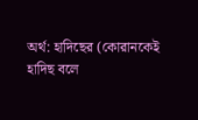অর্থ: হাদিছের (কোরানকেই হাদিছ বলে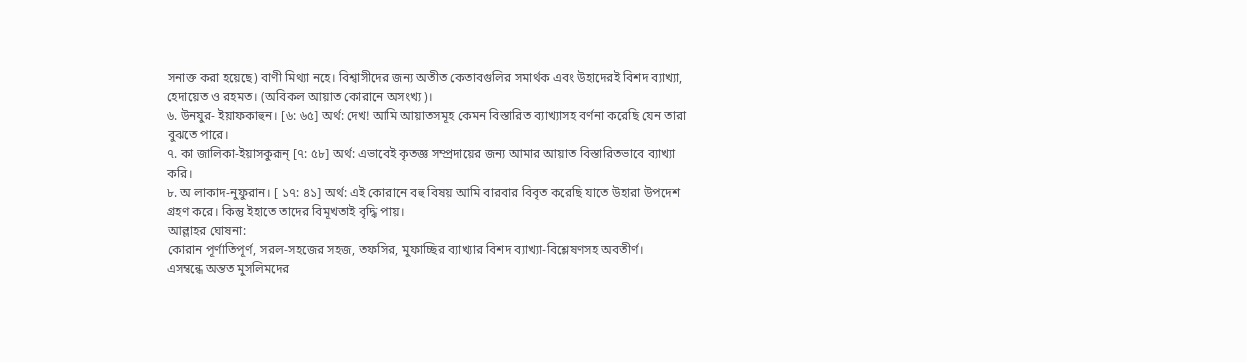সনাক্ত করা হয়েছে) বাণী মিথ্যা নহে। বিশ্বাসীদের জন্য অতীত কেতাবগুলির সমার্থক এবং উহাদেরই বিশদ ব্যাখ্যা, হেদায়েত ও রহমত। (অবিকল আয়াত কোরানে অসংখ্য)।
৬. উনযুর- ইয়াফকাহুন। [৬: ৬৫] অর্থ: দেখ! আমি আয়াতসমূহ কেমন বিস্তারিত ব্যাখ্যাসহ বর্ণনা করেছি যেন তারা বুঝতে পারে।
৭. কা জালিকা-ইয়াসকুরূন্ [৭: ৫৮] অর্থ: এভাবেই কৃতজ্ঞ সম্প্রদায়ের জন্য আমার আয়াত বিস্তারিতভাবে ব্যাখ্যা করি।
৮. অ লাকাদ-নুফুরান। [ ১৭: ৪১] অর্থ: এই কোরানে বহু বিষয় আমি বারবার বিবৃত করেছি যাতে উহারা উপদেশ গ্রহণ করে। কিন্তু ইহাতে তাদের বিমূখতাই বৃদ্ধি পায়।
আল্লাহর ঘোষনা:
কোরান পূর্ণাতিপূর্ণ, সরল-সহজের সহজ, তফসির, মুফাচ্ছির ব্যাখ্যার বিশদ ব্যাখ্যা-বিশ্লেষণসহ অবতীর্ণ।
এসম্বন্ধে অন্তত মুসলিমদের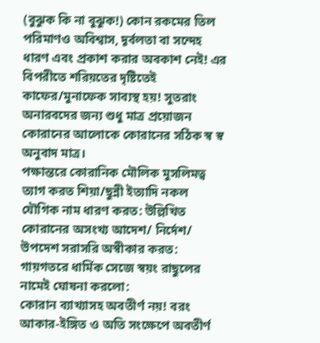(বুঝুক কি না বুঝুক!) কোন রকমের তিল পরিমাণও অবিশ্বাস, দূর্বলতা বা সন্দেহ ধারণ এবং প্রকাশ করার অবকাশ নেই! এর বিপরীতে শরিয়তের দৃষ্টিতেই কাফের/মুনাফেক সাব্যস্থ হয়! সুতরাং অনারবদের জন্য শুধু মাত্র প্রয়োজন কোরানের আলোকে কোরানের সঠিক স্ব স্ব অনুবাদ মাত্র।
পক্ষান্তরে কোরানিক মৌলিক মুসলিমত্ব ত্যাগ করত শিয়া/ছুন্নী ইত্যাদি নকল যৌগিক নাম ধারণ করত: উল্লিখিত কোরানের অসংখ্য আদেশ/ নির্দেশ/ উপদেশ সরাসরি অস্বীকার করত: গায়গতরে ধার্মিক সেজে স্বয়ং রাছুলের নামেই ঘোষনা করলো:
কোরান ব্যাখ্যাসহ অবতীর্ণ নয়! বরং আকার-ইঙ্গিত ও অতি সংক্ষেপে অবতীর্ণ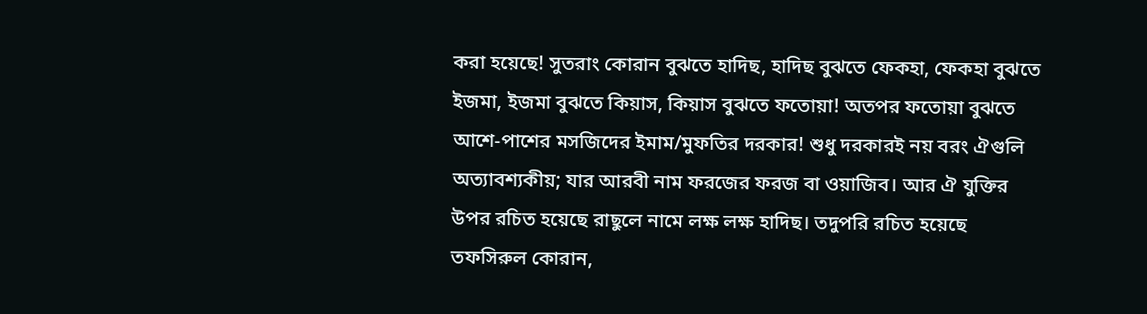করা হয়েছে! সুতরাং কোরান বুঝতে হাদিছ, হাদিছ বুঝতে ফেকহা, ফেকহা বুঝতে ইজমা, ইজমা বুঝতে কিয়াস, কিয়াস বুঝতে ফতোয়া! অতপর ফতোয়া বুঝতে আশে-পাশের মসজিদের ইমাম/মুফতির দরকার! শুধু দরকারই নয় বরং ঐগুলি অত্যাবশ্যকীয়; যার আরবী নাম ফরজের ফরজ বা ওয়াজিব। আর ঐ যুক্তির উপর রচিত হয়েছে রাছুলে নামে লক্ষ লক্ষ হাদিছ। তদুপরি রচিত হয়েছে তফসিরুল কোরান,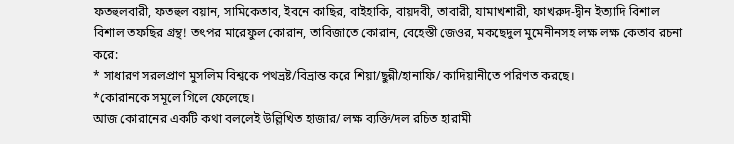ফতহুলবারী, ফতহুল বয়ান, সামিকেতাব, ইবনে কাছির, বাইহাকি, বায়দবী, তাবারী, যামাখশারী, ফাখরুদ-দ্বীন ইত্যাদি বিশাল বিশাল তফছির গ্রন্থ! তৎপর মারেফুল কোরান, তাবিজাতে কোরান, বেহেস্তী জেওর, মকছেদুল মুমেনীনসহ লক্ষ লক্ষ কেতাব রচনা করে:
* সাধারণ সরলপ্রাণ মুসলিম বিশ্বকে পথভ্রষ্ট/বিভ্রান্ত করে শিয়া/ছুন্নী/হানাফি/ কাদিয়ানীতে পরিণত করছে।
*কোরানকে সমূলে গিলে ফেলেছে।
আজ কোরানের একটি কথা বললেই উল্লিখিত হাজার/ লক্ষ ব্যক্তি/দল রচিত হারামী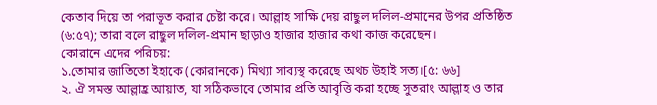কেতাব দিয়ে তা পরাভূত করার চেষ্টা করে। আল্লাহ সাক্ষি দেয় রাছুল দলিল-প্রমানের উপর প্রতিষ্ঠিত (৬:৫৭); তারা বলে রাছুল দলিল-প্রমান ছাড়াও হাজার হাজার কথা কাজ করেছেন।
কোরানে এদের পরিচয়:
১.তোমার জাতিতো ইহাকে (কোরানকে) মিথ্যা সাব্যস্থ করেছে অথচ উহাই সত্য।[৫: ৬৬]
২. ঐ সমস্ত আল্লাহ্র আয়াত, যা সঠিকভাবে তোমার প্রতি আবৃত্তি করা হচ্ছে সুতরাং আল্লাহ ও তার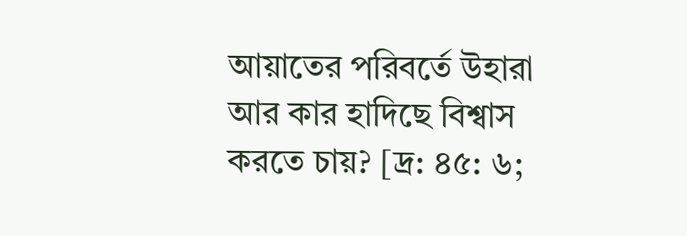আয়াতের পরিবর্তে উহারা আর কার হাদিছে বিশ্বাস করতে চায়? [দ্র: ৪৫: ৬;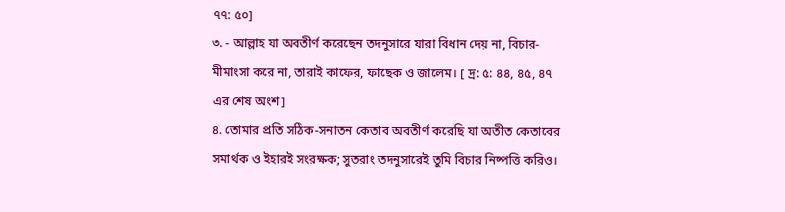৭৭: ৫০]
৩. - আল্লাহ যা অবতীর্ণ করেছেন তদনুসারে যারা বিধান দেয় না, বিচার-মীমাংসা করে না, তারাই কাফের, ফাছেক ও জালেম। [ দ্র: ৫: ৪৪, ৪৫, ৪৭ এর শেষ অংশ]
৪. তোমার প্রতি সঠিক-সনাতন কেতাব অবতীর্ণ করেছি যা অতীত কেতাবের সমার্থক ও ইহারই সংরক্ষক; সুতরাং তদনুসারেই তুমি বিচার নিষ্পত্তি করিও।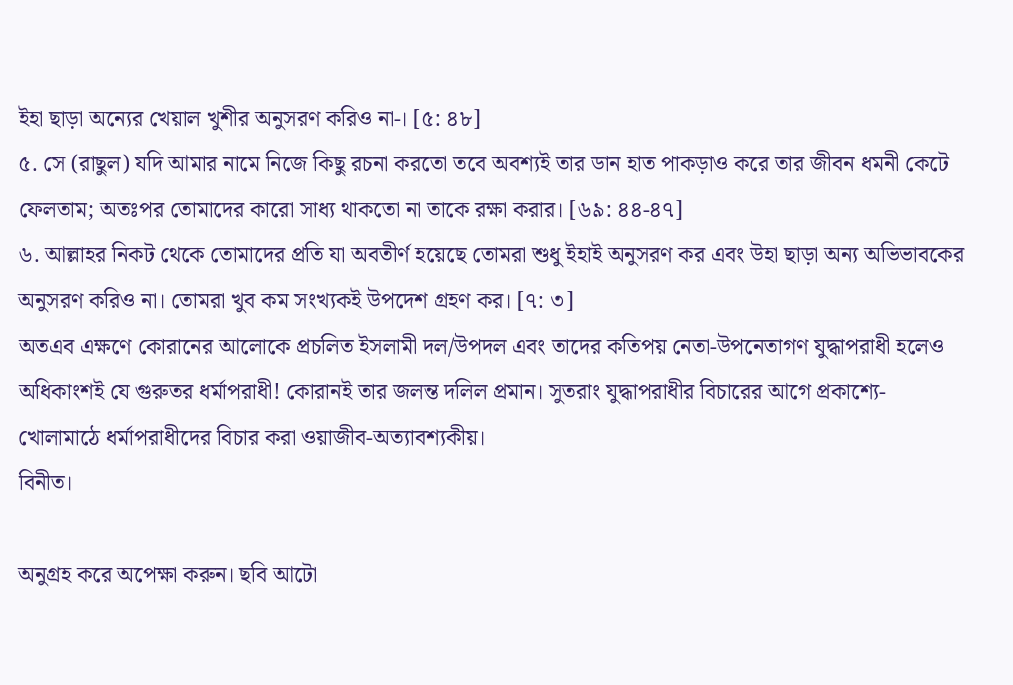ইহা ছাড়া অন্যের খেয়াল খুশীর অনুসরণ করিও না-। [৫: ৪৮]
৫. সে (রাছুল) যদি আমার নামে নিজে কিছু রচনা করতো তবে অবশ্যই তার ডান হাত পাকড়াও করে তার জীবন ধমনী কেটে ফেলতাম; অতঃপর তোমাদের কারো সাধ্য থাকতো না তাকে রক্ষা করার। [৬৯: ৪৪-৪৭]
৬. আল্লাহর নিকট থেকে তোমাদের প্রতি যা অবতীর্ণ হয়েছে তোমরা শুধু ইহাই অনুসরণ কর এবং উহা ছাড়া অন্য অভিভাবকের অনুসরণ করিও না। তোমরা খুব কম সংখ্যকই উপদেশ গ্রহণ কর। [৭: ৩]
অতএব এক্ষণে কোরানের আলোকে প্রচলিত ইসলামী দল/উপদল এবং তাদের কতিপয় নেতা-উপনেতাগণ যুদ্ধাপরাধী হলেও অধিকাংশই যে গুরুতর ধর্মাপরাধী! কোরানই তার জলন্ত দলিল প্রমান। সুতরাং যুদ্ধাপরাধীর বিচারের আগে প্রকাশ্যে-খোলামাঠে ধর্মাপরাধীদের বিচার করা ওয়াজীব-অত্যাবশ্যকীয়।
বিনীত।

অনুগ্রহ করে অপেক্ষা করুন। ছবি আটো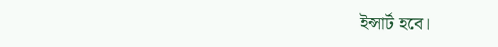ইন্সার্ট হবে।